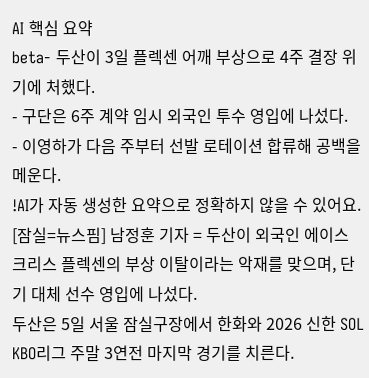AI 핵심 요약
beta- 두산이 3일 플렉센 어깨 부상으로 4주 결장 위기에 처했다.
- 구단은 6주 계약 임시 외국인 투수 영입에 나섰다.
- 이영하가 다음 주부터 선발 로테이션 합류해 공백을 메운다.
!AI가 자동 생성한 요약으로 정확하지 않을 수 있어요.
[잠실=뉴스핌] 남정훈 기자 = 두산이 외국인 에이스 크리스 플렉센의 부상 이탈이라는 악재를 맞으며, 단기 대체 선수 영입에 나섰다.
두산은 5일 서울 잠실구장에서 한화와 2026 신한 SOL KBO리그 주말 3연전 마지막 경기를 치른다.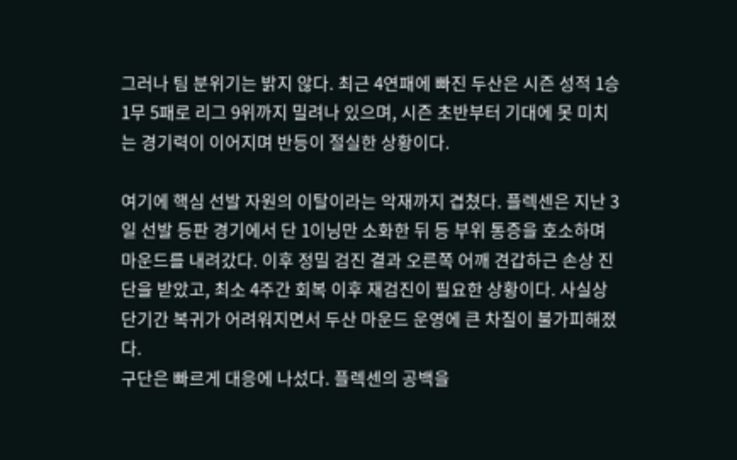그러나 팀 분위기는 밝지 않다. 최근 4연패에 빠진 두산은 시즌 성적 1승 1무 5패로 리그 9위까지 밀려나 있으며, 시즌 초반부터 기대에 못 미치는 경기력이 이어지며 반등이 절실한 상황이다.

여기에 핵심 선발 자원의 이탈이라는 악재까지 겹쳤다. 플렉센은 지난 3일 선발 등판 경기에서 단 1이닝만 소화한 뒤 등 부위 통증을 호소하며 마운드를 내려갔다. 이후 정밀 검진 결과 오른쪽 어깨 견갑하근 손상 진단을 받았고, 최소 4주간 회복 이후 재검진이 필요한 상황이다. 사실상 단기간 복귀가 어려워지면서 두산 마운드 운영에 큰 차질이 불가피해졌다.
구단은 빠르게 대응에 나섰다. 플렉센의 공백을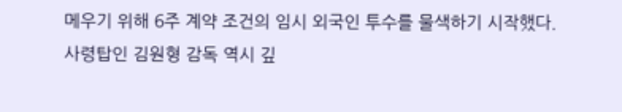메우기 위해 6주 계약 조건의 임시 외국인 투수를 물색하기 시작했다.
사령탑인 김원형 감독 역시 깊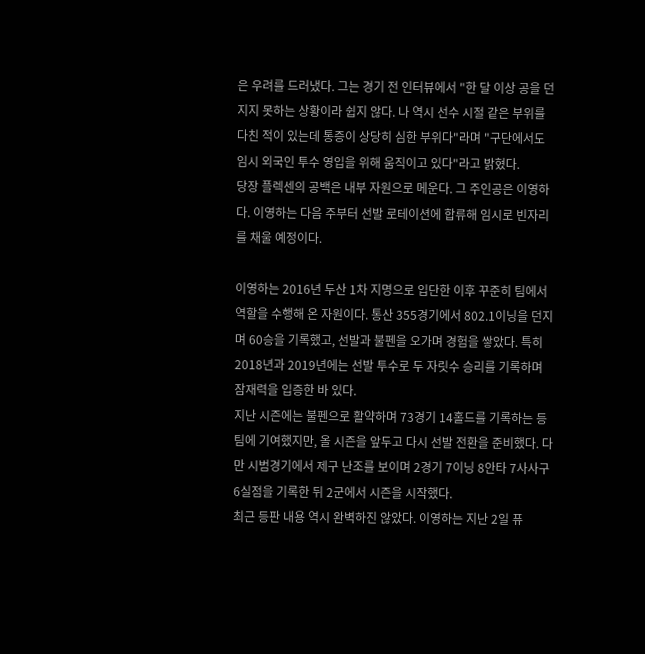은 우려를 드러냈다. 그는 경기 전 인터뷰에서 "한 달 이상 공을 던지지 못하는 상황이라 쉽지 않다. 나 역시 선수 시절 같은 부위를 다친 적이 있는데 통증이 상당히 심한 부위다"라며 "구단에서도 임시 외국인 투수 영입을 위해 움직이고 있다"라고 밝혔다.
당장 플렉센의 공백은 내부 자원으로 메운다. 그 주인공은 이영하다. 이영하는 다음 주부터 선발 로테이션에 합류해 임시로 빈자리를 채울 예정이다.

이영하는 2016년 두산 1차 지명으로 입단한 이후 꾸준히 팀에서 역할을 수행해 온 자원이다. 통산 355경기에서 802.1이닝을 던지며 60승을 기록했고, 선발과 불펜을 오가며 경험을 쌓았다. 특히 2018년과 2019년에는 선발 투수로 두 자릿수 승리를 기록하며 잠재력을 입증한 바 있다.
지난 시즌에는 불펜으로 활약하며 73경기 14홀드를 기록하는 등 팀에 기여했지만, 올 시즌을 앞두고 다시 선발 전환을 준비했다. 다만 시범경기에서 제구 난조를 보이며 2경기 7이닝 8안타 7사사구 6실점을 기록한 뒤 2군에서 시즌을 시작했다.
최근 등판 내용 역시 완벽하진 않았다. 이영하는 지난 2일 퓨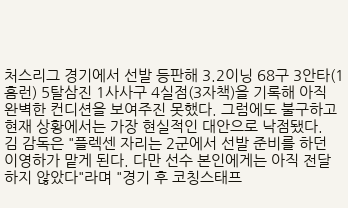처스리그 경기에서 선발 등판해 3.2이닝 68구 3안타(1홈런) 5탈삼진 1사사구 4실점(3자책)을 기록해 아직 완벽한 컨디션을 보여주진 못했다. 그럼에도 불구하고 현재 상황에서는 가장 현실적인 대안으로 낙점됐다.
김 감독은 "플렉센 자리는 2군에서 선발 준비를 하던 이영하가 맡게 된다. 다만 선수 본인에게는 아직 전달하지 않았다"라며 "경기 후 코칭스태프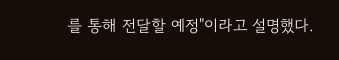를 통해 전달할 예정"이라고 설명했다.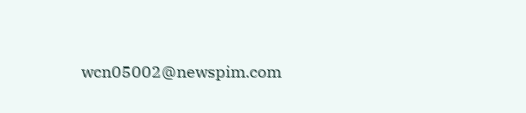wcn05002@newspim.com